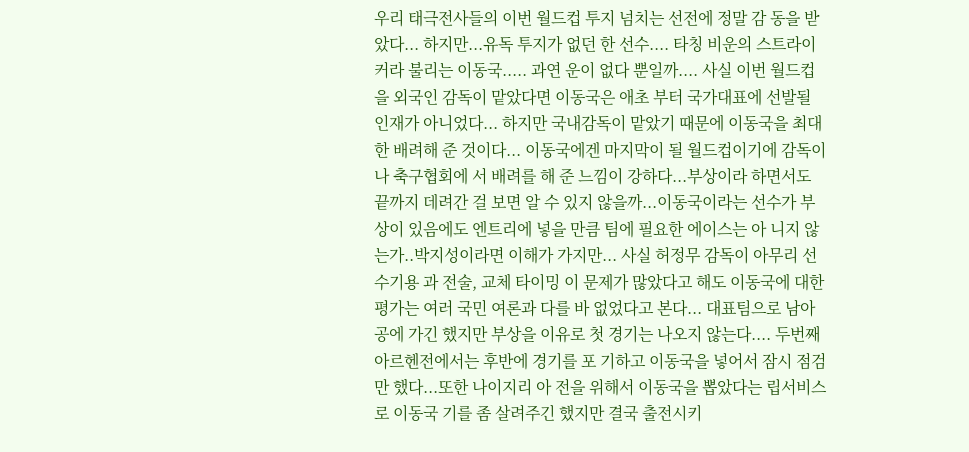우리 태극전사들의 이번 월드컵 투지 넘치는 선전에 정말 감 동을 받았다... 하지만...유독 투지가 없던 한 선수.... 타칭 비운의 스트라이 커라 불리는 이동국..... 과연 운이 없다 뿐일까.... 사실 이번 월드컵을 외국인 감독이 맡았다면 이동국은 애초 부터 국가대표에 선발될 인재가 아니었다... 하지만 국내감독이 맡았기 때문에 이동국을 최대한 배려해 준 것이다... 이동국에겐 마지막이 될 월드컵이기에 감독이나 축구협회에 서 배려를 해 준 느낌이 강하다...부상이라 하면서도 끝까지 데려간 걸 보면 알 수 있지 않을까...이동국이라는 선수가 부 상이 있음에도 엔트리에 넣을 만큼 팀에 필요한 에이스는 아 니지 않는가..박지성이라면 이해가 가지만... 사실 허정무 감독이 아무리 선수기용 과 전술, 교체 타이밍 이 문제가 많았다고 해도 이동국에 대한 평가는 여러 국민 여론과 다를 바 없었다고 본다... 대표팀으로 남아공에 가긴 했지만 부상을 이유로 첫 경기는 나오지 않는다.... 두번째 아르헨전에서는 후반에 경기를 포 기하고 이동국을 넣어서 잠시 점검만 했다...또한 나이지리 아 전을 위해서 이동국을 뽑았다는 립서비스로 이동국 기를 좀 살려주긴 했지만 결국 출전시키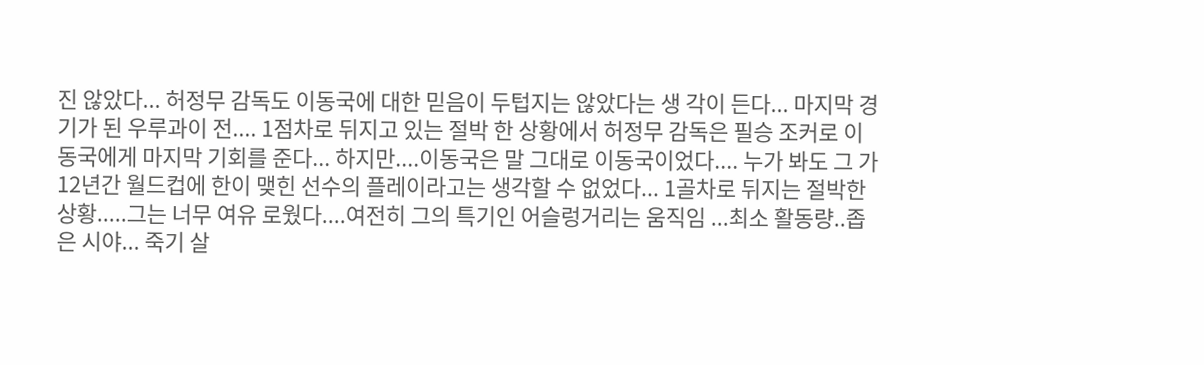진 않았다... 허정무 감독도 이동국에 대한 믿음이 두텁지는 않았다는 생 각이 든다... 마지막 경기가 된 우루과이 전.... 1점차로 뒤지고 있는 절박 한 상황에서 허정무 감독은 필승 조커로 이동국에게 마지막 기회를 준다... 하지만....이동국은 말 그대로 이동국이었다.... 누가 봐도 그 가 12년간 월드컵에 한이 맺힌 선수의 플레이라고는 생각할 수 없었다... 1골차로 뒤지는 절박한 상황.....그는 너무 여유 로웠다....여전히 그의 특기인 어슬렁거리는 움직임 ...최소 활동량..좁은 시야... 죽기 살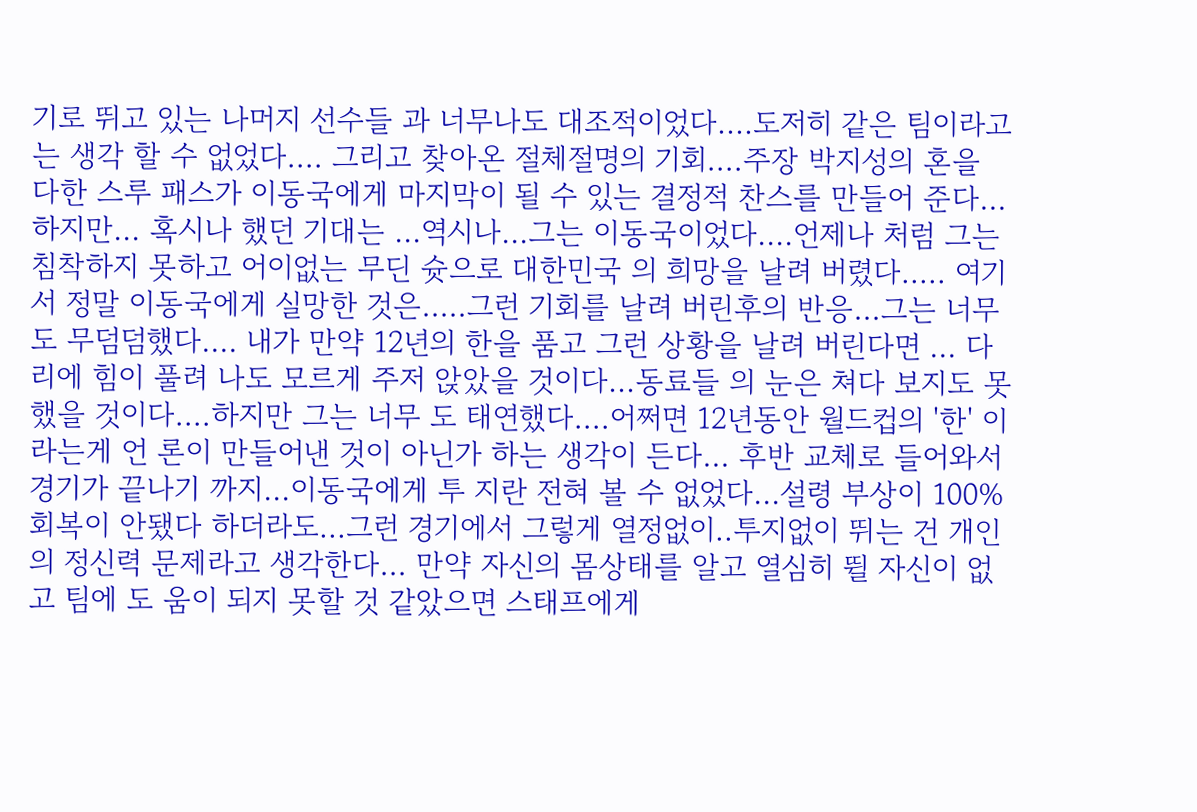기로 뛰고 있는 나머지 선수들 과 너무나도 대조적이었다....도저히 같은 팀이라고는 생각 할 수 없었다.... 그리고 찾아온 절체절명의 기회....주장 박지성의 혼을 다한 스루 패스가 이동국에게 마지막이 될 수 있는 결정적 찬스를 만들어 준다...하지만... 혹시나 했던 기대는 ...역시나...그는 이동국이었다....언제나 처럼 그는 침착하지 못하고 어이없는 무딘 슛으로 대한민국 의 희망을 날려 버렸다..... 여기서 정말 이동국에게 실망한 것은.....그런 기회를 날려 버린후의 반응...그는 너무도 무덤덤했다.... 내가 만약 12년의 한을 품고 그런 상황을 날려 버린다면 ... 다리에 힘이 풀려 나도 모르게 주저 앉았을 것이다...동료들 의 눈은 쳐다 보지도 못했을 것이다....하지만 그는 너무 도 태연했다....어쩌면 12년동안 월드컵의 '한' 이라는게 언 론이 만들어낸 것이 아닌가 하는 생각이 든다... 후반 교체로 들어와서 경기가 끝나기 까지...이동국에게 투 지란 전혀 볼 수 없었다...설령 부상이 100%회복이 안됐다 하더라도...그런 경기에서 그렇게 열정없이..투지없이 뛰는 건 개인의 정신력 문제라고 생각한다... 만약 자신의 몸상태를 알고 열심히 뛸 자신이 없고 팀에 도 움이 되지 못할 것 같았으면 스태프에게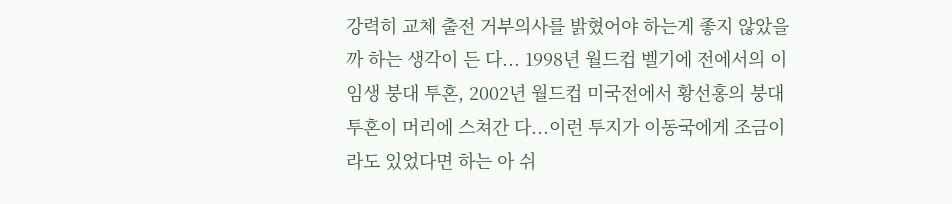강력히 교체 출전 거부의사를 밝혔어야 하는게 좋지 않았을까 하는 생각이 든 다... 1998년 월드컵 벨기에 전에서의 이임생 붕대 투혼, 2002년 월드컵 미국전에서 황선홍의 붕대 투혼이 머리에 스쳐간 다...이런 투지가 이동국에게 조금이라도 있었다면 하는 아 쉬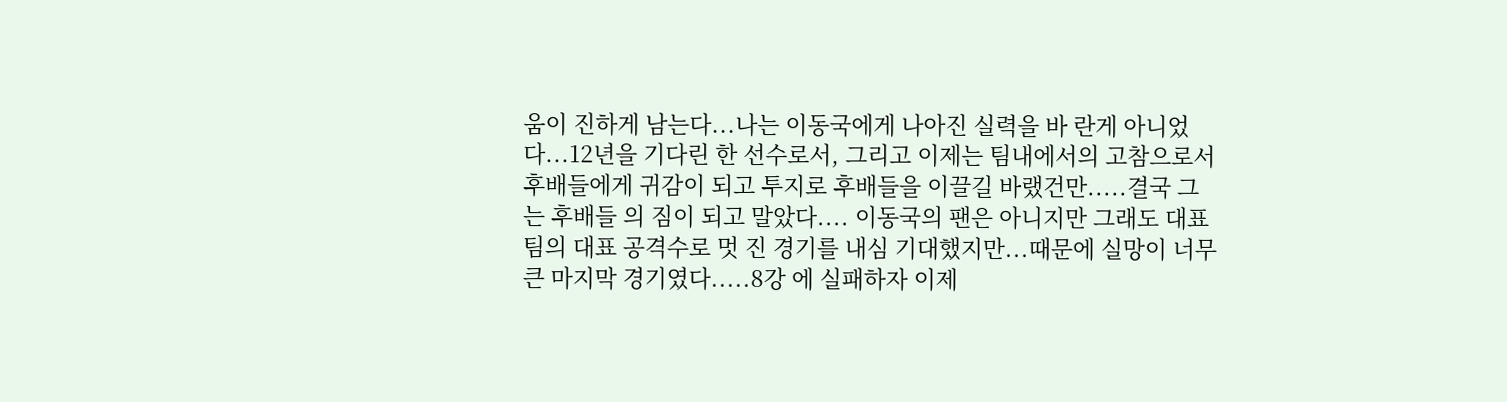움이 진하게 남는다...나는 이동국에게 나아진 실력을 바 란게 아니었다...12년을 기다린 한 선수로서, 그리고 이제는 팀내에서의 고참으로서 후배들에게 귀감이 되고 투지로 후배들을 이끌길 바랬건만.....결국 그는 후배들 의 짐이 되고 말았다.... 이동국의 팬은 아니지만 그래도 대표팀의 대표 공격수로 멋 진 경기를 내심 기대했지만...때문에 실망이 너무 큰 마지막 경기였다.....8강 에 실패하자 이제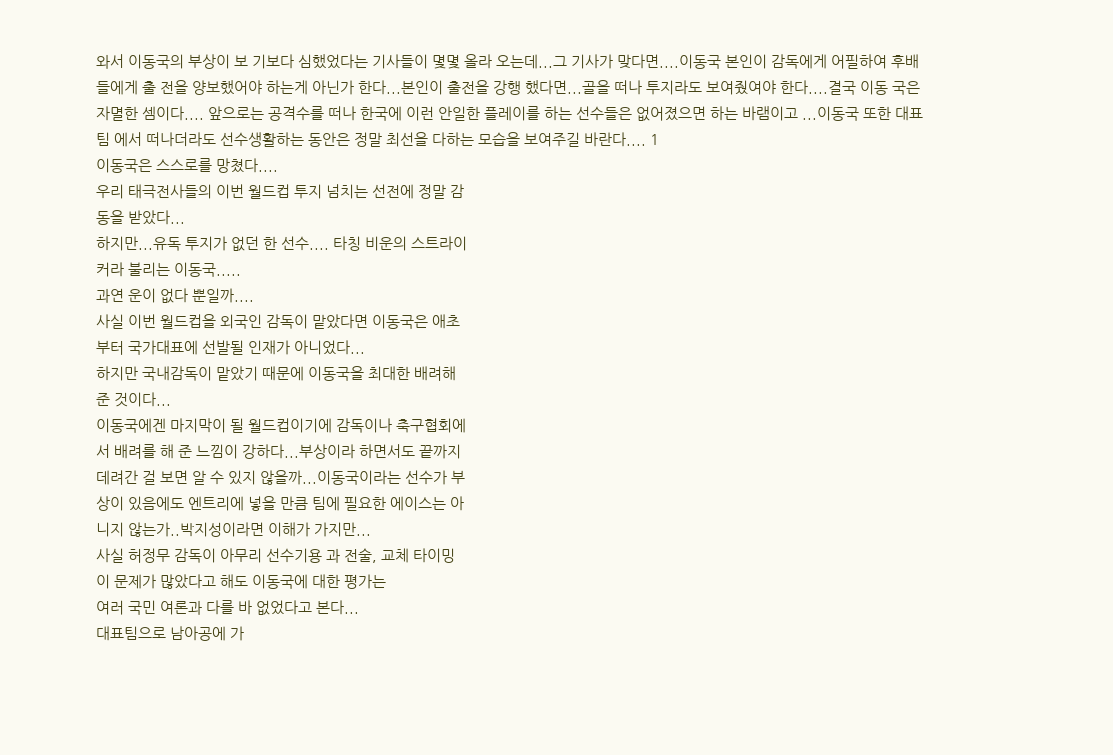와서 이동국의 부상이 보 기보다 심했었다는 기사들이 몇몇 올라 오는데...그 기사가 맞다면....이동국 본인이 감독에게 어필하여 후배들에게 출 전을 양보했어야 하는게 아닌가 한다...본인이 출전을 강행 했다면...골을 떠나 투지라도 보여줬여야 한다....결국 이동 국은 자멸한 셈이다.... 앞으로는 공격수를 떠나 한국에 이런 안일한 플레이를 하는 선수들은 없어졌으면 하는 바램이고 ...이동국 또한 대표팀 에서 떠나더라도 선수생활하는 동안은 정말 최선을 다하는 모습을 보여주길 바란다.... 1
이동국은 스스로를 망쳤다....
우리 태극전사들의 이번 월드컵 투지 넘치는 선전에 정말 감
동을 받았다...
하지만...유독 투지가 없던 한 선수.... 타칭 비운의 스트라이
커라 불리는 이동국.....
과연 운이 없다 뿐일까....
사실 이번 월드컵을 외국인 감독이 맡았다면 이동국은 애초
부터 국가대표에 선발될 인재가 아니었다...
하지만 국내감독이 맡았기 때문에 이동국을 최대한 배려해
준 것이다...
이동국에겐 마지막이 될 월드컵이기에 감독이나 축구협회에
서 배려를 해 준 느낌이 강하다...부상이라 하면서도 끝까지
데려간 걸 보면 알 수 있지 않을까...이동국이라는 선수가 부
상이 있음에도 엔트리에 넣을 만큼 팀에 필요한 에이스는 아
니지 않는가..박지성이라면 이해가 가지만...
사실 허정무 감독이 아무리 선수기용 과 전술, 교체 타이밍
이 문제가 많았다고 해도 이동국에 대한 평가는
여러 국민 여론과 다를 바 없었다고 본다...
대표팀으로 남아공에 가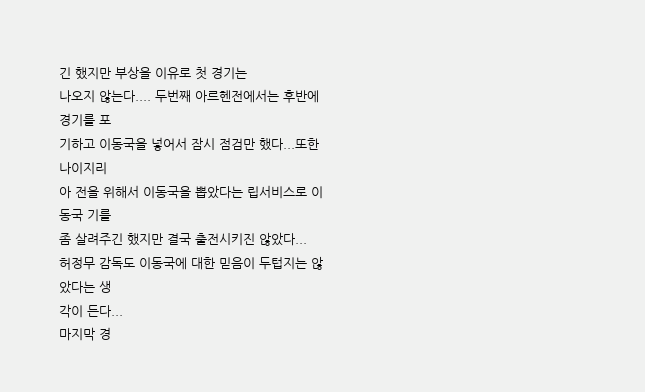긴 했지만 부상을 이유로 첫 경기는
나오지 않는다.... 두번째 아르헨전에서는 후반에 경기를 포
기하고 이동국을 넣어서 잠시 점검만 했다...또한 나이지리
아 전을 위해서 이동국을 뽑았다는 립서비스로 이동국 기를
좀 살려주긴 했지만 결국 출전시키진 않았다...
허정무 감독도 이동국에 대한 믿음이 두텁지는 않았다는 생
각이 든다...
마지막 경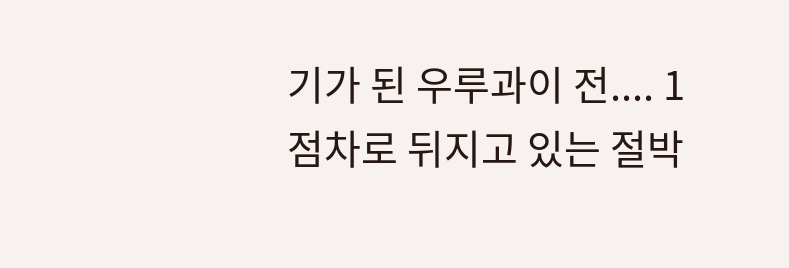기가 된 우루과이 전.... 1점차로 뒤지고 있는 절박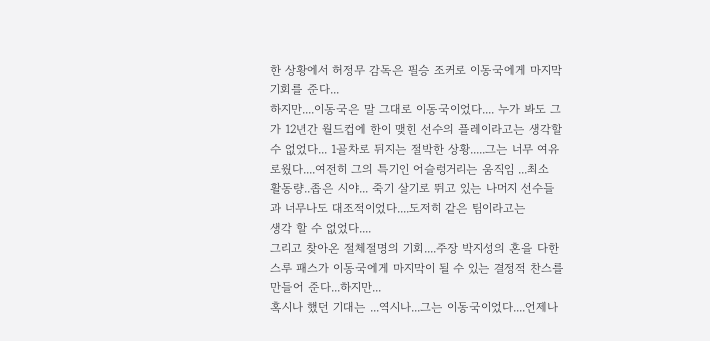한 상황에서 허정무 감독은 필승 조커로 이동국에게 마지막
기회를 준다...
하지만....이동국은 말 그대로 이동국이었다.... 누가 봐도 그
가 12년간 월드컵에 한이 맺힌 선수의 플레이라고는 생각할
수 없었다... 1골차로 뒤지는 절박한 상황.....그는 너무 여유
로웠다....여전히 그의 특기인 어슬렁거리는 움직임 ...최소
활동량..좁은 시야... 죽기 살기로 뛰고 있는 나머지 선수들
과 너무나도 대조적이었다....도저히 같은 팀이라고는
생각 할 수 없었다....
그리고 찾아온 절체절명의 기회....주장 박지성의 혼을 다한
스루 패스가 이동국에게 마지막이 될 수 있는 결정적 찬스를
만들어 준다...하지만...
혹시나 했던 기대는 ...역시나...그는 이동국이었다....언제나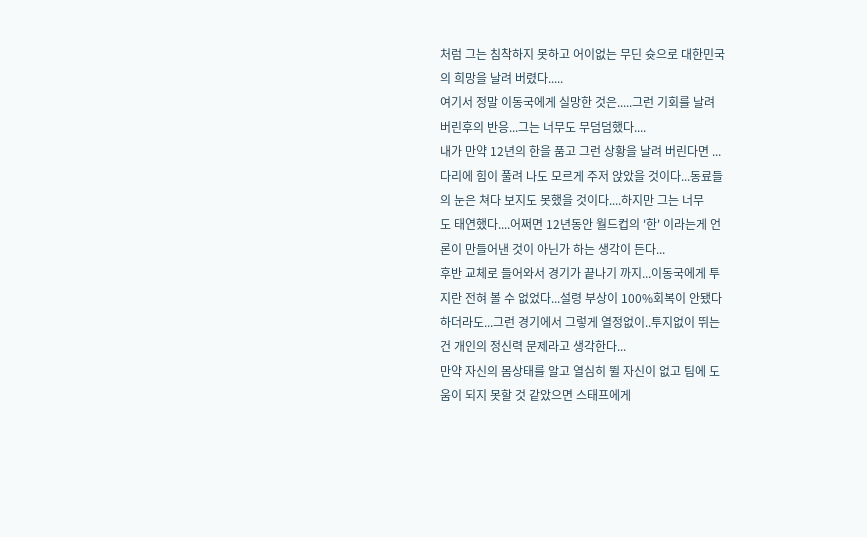처럼 그는 침착하지 못하고 어이없는 무딘 슛으로 대한민국
의 희망을 날려 버렸다.....
여기서 정말 이동국에게 실망한 것은.....그런 기회를 날려
버린후의 반응...그는 너무도 무덤덤했다....
내가 만약 12년의 한을 품고 그런 상황을 날려 버린다면 ...
다리에 힘이 풀려 나도 모르게 주저 앉았을 것이다...동료들
의 눈은 쳐다 보지도 못했을 것이다....하지만 그는 너무
도 태연했다....어쩌면 12년동안 월드컵의 '한' 이라는게 언
론이 만들어낸 것이 아닌가 하는 생각이 든다...
후반 교체로 들어와서 경기가 끝나기 까지...이동국에게 투
지란 전혀 볼 수 없었다...설령 부상이 100%회복이 안됐다
하더라도...그런 경기에서 그렇게 열정없이..투지없이 뛰는
건 개인의 정신력 문제라고 생각한다...
만약 자신의 몸상태를 알고 열심히 뛸 자신이 없고 팀에 도
움이 되지 못할 것 같았으면 스태프에게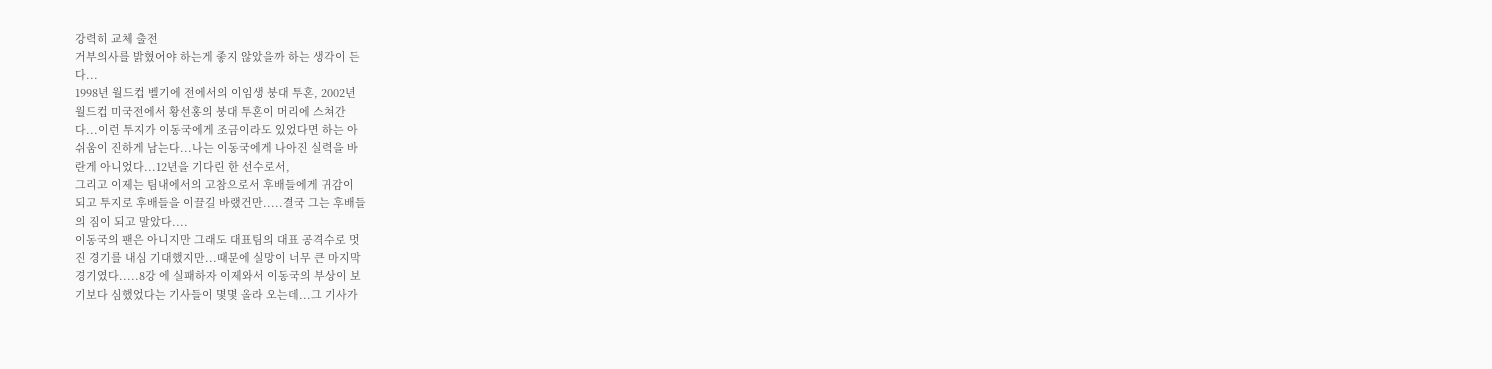강력히 교체 출전
거부의사를 밝혔어야 하는게 좋지 않았을까 하는 생각이 든
다...
1998년 월드컵 벨기에 전에서의 이임생 붕대 투혼, 2002년
월드컵 미국전에서 황선홍의 붕대 투혼이 머리에 스쳐간
다...이런 투지가 이동국에게 조금이라도 있었다면 하는 아
쉬움이 진하게 남는다...나는 이동국에게 나아진 실력을 바
란게 아니었다...12년을 기다린 한 선수로서,
그리고 이제는 팀내에서의 고참으로서 후배들에게 귀감이
되고 투지로 후배들을 이끌길 바랬건만.....결국 그는 후배들
의 짐이 되고 말았다....
이동국의 팬은 아니지만 그래도 대표팀의 대표 공격수로 멋
진 경기를 내심 기대했지만...때문에 실망이 너무 큰 마지막
경기였다.....8강 에 실패하자 이제와서 이동국의 부상이 보
기보다 심했었다는 기사들이 몇몇 올라 오는데...그 기사가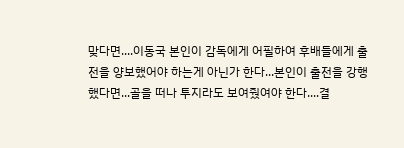맞다면....이동국 본인이 감독에게 어필하여 후배들에게 출
전을 양보했어야 하는게 아닌가 한다...본인이 출전을 강행
했다면...골을 떠나 투지라도 보여줬여야 한다....결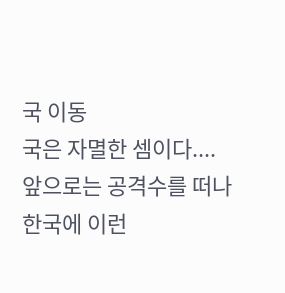국 이동
국은 자멸한 셈이다....
앞으로는 공격수를 떠나 한국에 이런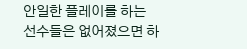안일한 플레이를 하는
선수들은 없어졌으면 하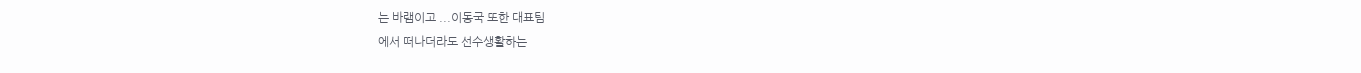는 바램이고 ...이동국 또한 대표팀
에서 떠나더라도 선수생활하는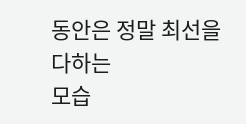동안은 정말 최선을 다하는
모습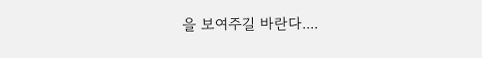을 보여주길 바란다....